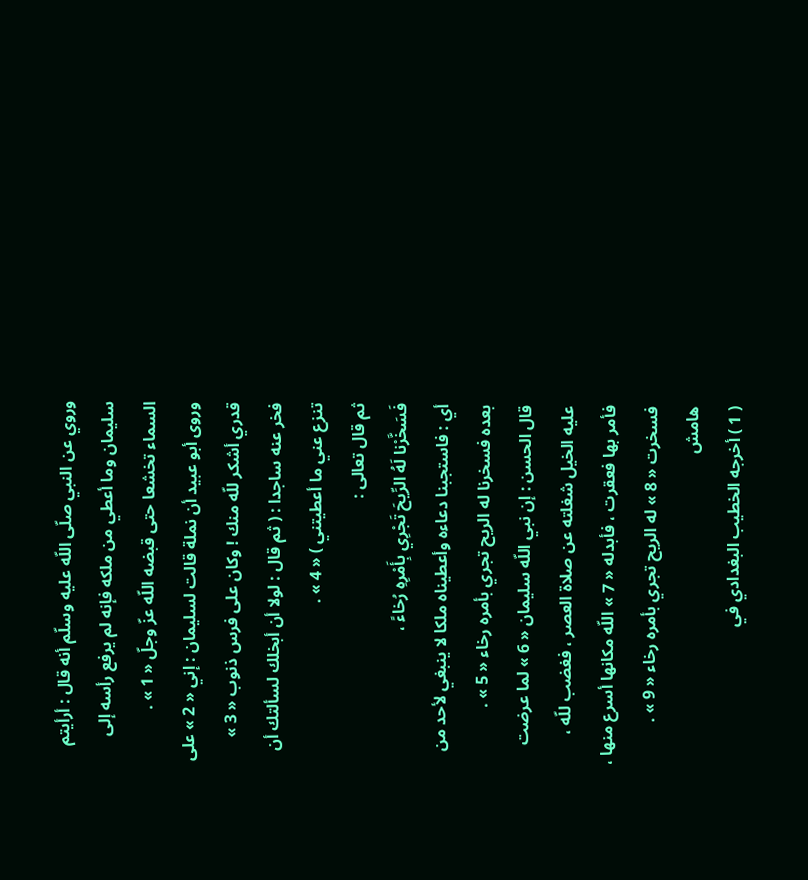وروي عن النبي صلّى اللّه عليه وسلّم أنه قال : أرأيتم سليمان وما أعطي من ملكه فإنه لم يرفع رأسه إلى السماء تخشعا حتى قبضه اللّه عزّ وجلّ « 1 » .
وروى أبو عبيد أن نملة قالت لسليمان : إني « 2 » على قدري أشكر للّه منك ! وكان على فرس ذنوب « 3 » فخر عنه ساجدا : ( ثم قال : لولا أن أبخلك لسألتك أن تنزع عني ما أعطيتني ) « 4 » .
ثم قال تعالى :
فَسَخَّرْنا لَهُ الرِّيحَ تَجْرِي بِأَمْرِهِ رُخاءً ،
أي : فاستجبنا دعاءه وأعطيناه ملكا لا ينبغي لأحد من بعده فسخرنا له الريح تجري بأمره رخاء « 5 » .
قال الحسن : إن نبي اللّه سليمان « 6 » لما عرضت عليه الخيل شغلته عن صلاة العصر ، فغضب للّه ، فأمر بها فعقرت ، فأبدله « 7 » اللّه مكانها أسرع منها ، فسخرت « 8 » له الريح تجري بأمره رخاء « 9 » .
هامش
( 1 ) أخرجه الخطيب البغدادي في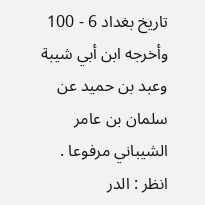تاريخ بغداد 6 - 100 وأخرجه ابن أبي شيبة وعبد بن حميد عن سلمان بن عامر الشيباني مرفوعا . انظر : الدر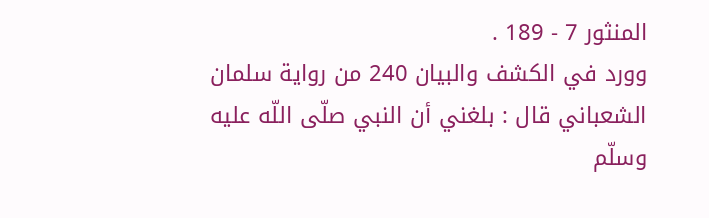المنثور 7 - 189 .
وورد في الكشف والبيان 240 من رواية سلمان الشعباني قال : بلغني أن النبي صلّى اللّه عليه وسلّم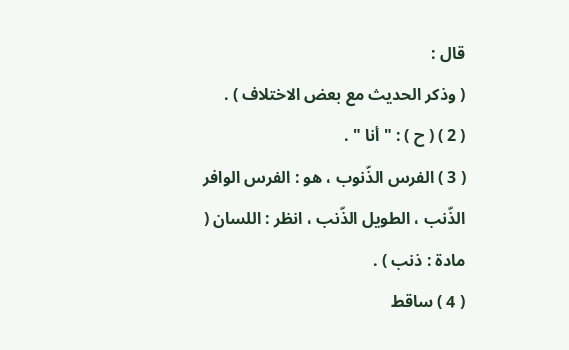قال :
( وذكر الحديث مع بعض الاختلاف ) .
( 2 ) ( ح ) : " أنا " .
( 3 ) الفرس الذّنوب ، هو : الفرس الوافر الذّنب ، الطويل الذّنب ، انظر : اللسان ( مادة : ذنب ) .
( 4 ) ساقط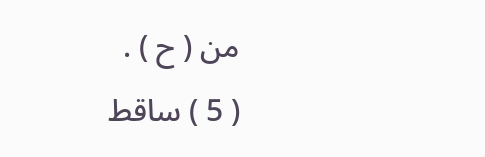من ( ح ) .
( 5 ) ساقط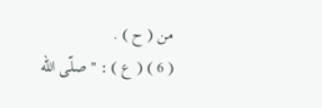من ( ح ) .
( 6 ) ( ع ) : " صلّى اللّه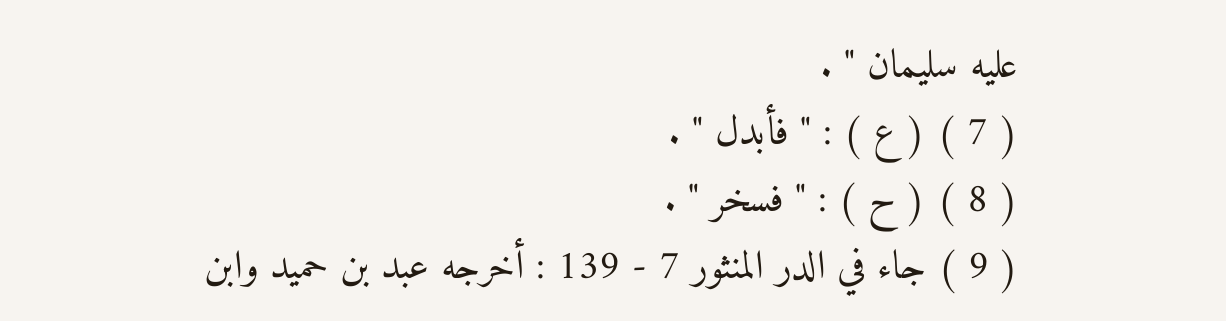عليه سليمان " .
( 7 ) ( ع ) : " فأبدل " .
( 8 ) ( ح ) : " فسخر " .
( 9 ) جاء في الدر المنثور 7 - 139 : أخرجه عبد بن حميد وابن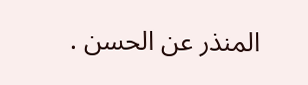المنذر عن الحسن .